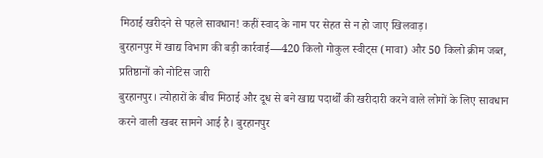मिठाई खरीदने से पहले सावधान! कहीं स्वाद के नाम पर सेहत से न हो जाए खिलवाड़।
बुरहानपुर में खाद्य विभाग की बड़ी कार्रवाई—420 किलो गोकुल स्वीट्स (मावा) और 50 किलो क्रीम जब्त, प्रतिष्ठानों को नोटिस जारी
बुरहानपुर। त्योहारों के बीच मिठाई और दूध से बने खाद्य पदार्थों की खरीदारी करने वाले लोगों के लिए सावधान करने वाली खबर सामने आई है। बुरहानपुर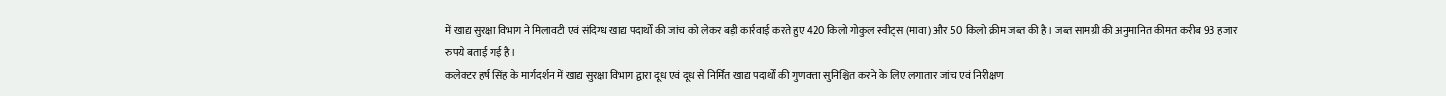में खाद्य सुरक्षा विभाग ने मिलावटी एवं संदिग्ध खाद्य पदार्थों की जांच को लेकर बड़ी कार्रवाई करते हुए 420 किलो गोकुल स्वीट्स (मावा) और 50 किलो क्रीम जब्त की है। जब्त सामग्री की अनुमानित कीमत करीब 93 हजार रुपये बताई गई है।
कलेक्टर हर्ष सिंह के मार्गदर्शन में खाद्य सुरक्षा विभाग द्वारा दूध एवं दूध से निर्मित खाद्य पदार्थों की गुणवत्ता सुनिश्चित करने के लिए लगातार जांच एवं निरीक्षण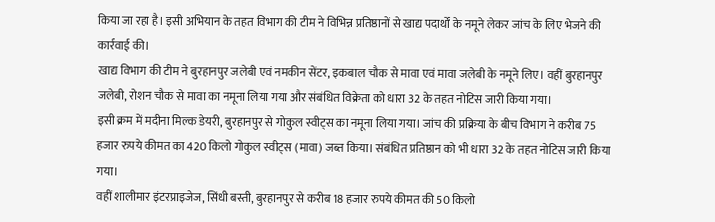किया जा रहा है। इसी अभियान के तहत विभाग की टीम ने विभिन्न प्रतिष्ठानों से खाद्य पदार्थों के नमूने लेकर जांच के लिए भेजने की कार्रवाई की।
खाद्य विभाग की टीम ने बुरहानपुर जलेबी एवं नमकीन सेंटर, इकबाल चौक से मावा एवं मावा जलेबी के नमूने लिए। वहीं बुरहानपुर जलेबी, रोशन चौक से मावा का नमूना लिया गया और संबंधित विक्रेता को धारा 32 के तहत नोटिस जारी किया गया।
इसी क्रम में मदीना मिल्क डेयरी, बुरहानपुर से गोकुल स्वीट्स का नमूना लिया गया। जांच की प्रक्रिया के बीच विभाग ने करीब 75 हजार रुपये कीमत का 420 किलो गोकुल स्वीट्स (मावा) जब्त किया। संबंधित प्रतिष्ठान को भी धारा 32 के तहत नोटिस जारी किया गया।
वहीं शालीमार इंटरप्राइजेज, सिंधी बस्ती, बुरहानपुर से करीब 18 हजार रुपये कीमत की 50 किलो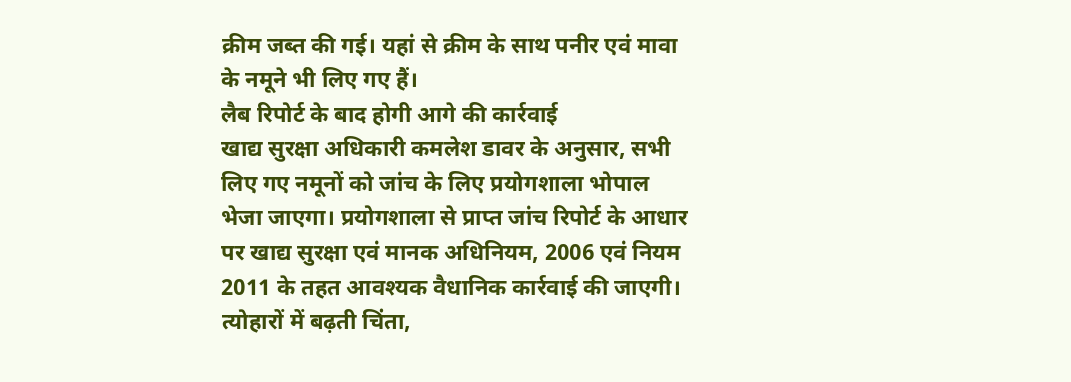क्रीम जब्त की गई। यहां से क्रीम के साथ पनीर एवं मावा के नमूने भी लिए गए हैं।
लैब रिपोर्ट के बाद होगी आगे की कार्रवाई
खाद्य सुरक्षा अधिकारी कमलेश डावर के अनुसार, सभी लिए गए नमूनों को जांच के लिए प्रयोगशाला भोपाल भेजा जाएगा। प्रयोगशाला से प्राप्त जांच रिपोर्ट के आधार पर खाद्य सुरक्षा एवं मानक अधिनियम, 2006 एवं नियम 2011 के तहत आवश्यक वैधानिक कार्रवाई की जाएगी।
त्योहारों में बढ़ती चिंता,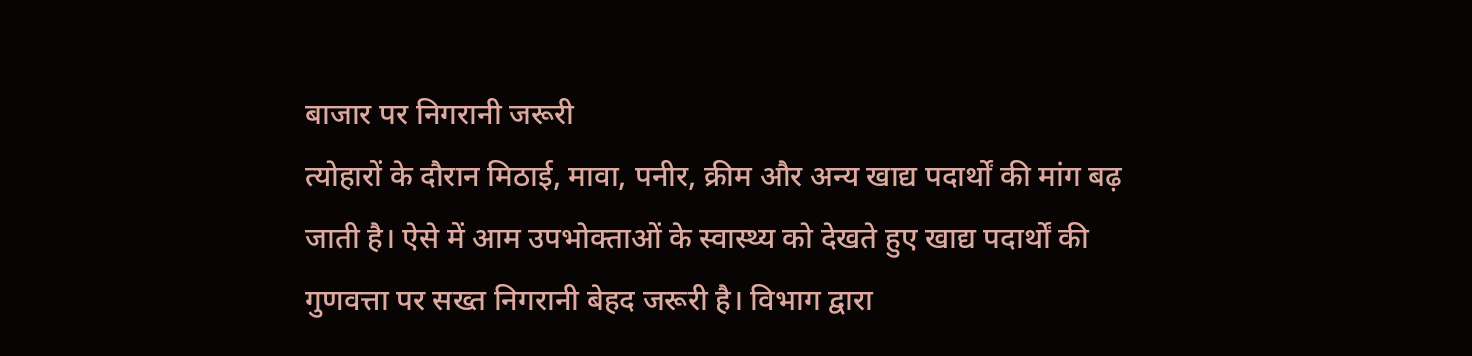बाजार पर निगरानी जरूरी
त्योहारों के दौरान मिठाई, मावा, पनीर, क्रीम और अन्य खाद्य पदार्थों की मांग बढ़ जाती है। ऐसे में आम उपभोक्ताओं के स्वास्थ्य को देखते हुए खाद्य पदार्थों की गुणवत्ता पर सख्त निगरानी बेहद जरूरी है। विभाग द्वारा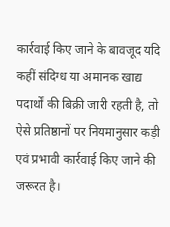कार्रवाई किए जाने के बावजूद यदि कहीं संदिग्ध या अमानक खाद्य पदार्थों की बिक्री जारी रहती है, तो ऐसे प्रतिष्ठानों पर नियमानुसार कड़ी एवं प्रभावी कार्रवाई किए जाने की जरूरत है।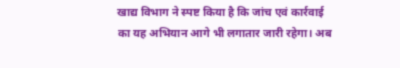खाद्य विभाग ने स्पष्ट किया है कि जांच एवं कार्रवाई का यह अभियान आगे भी लगातार जारी रहेगा। अब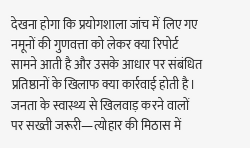देखना होगा कि प्रयोगशाला जांच में लिए गए नमूनों की गुणवत्ता को लेकर क्या रिपोर्ट सामने आती है और उसके आधार पर संबंधित प्रतिष्ठानों के खिलाफ क्या कार्रवाई होती है।
जनता के स्वास्थ्य से खिलवाड़ करने वालों पर सख्ती जरूरी—त्योहार की मिठास में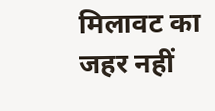मिलावट का जहर नहीं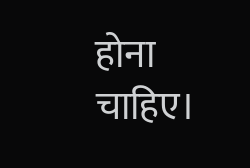होना चाहिए।